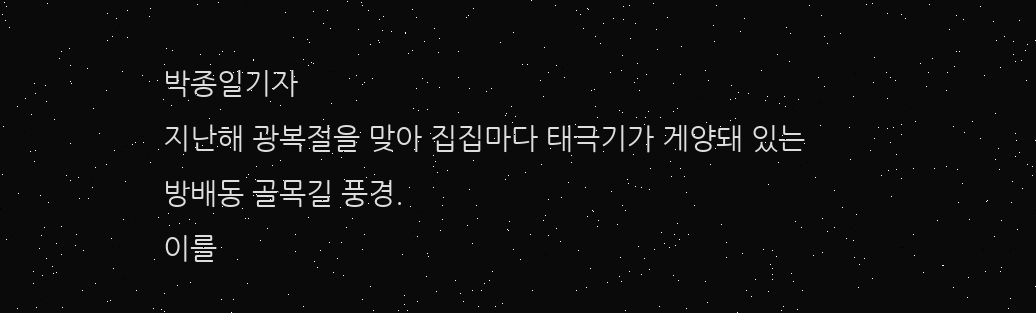박종일기자
지난해 광복절을 맞아 집집마다 태극기가 게양돼 있는 방배동 골목길 풍경.
이를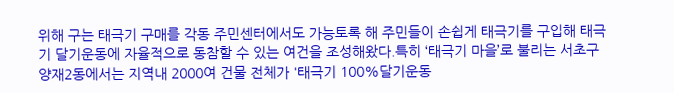위해 구는 태극기 구매를 각동 주민센터에서도 가능토록 해 주민들이 손쉽게 태극기를 구입해 태극기 달기운동에 자율적으로 동참할 수 있는 여건을 조성해왔다.특히 ‘태극기 마을’로 불리는 서초구 양재2동에서는 지역내 2000여 건물 전체가 '태극기 100%달기운동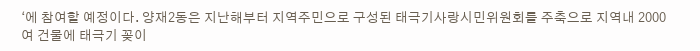‘에 참여할 예정이다. 양재2동은 지난해부터 지역주민으로 구성된 태극기사랑시민위원회를 주축으로 지역내 2000여 건물에 태극기 꽂이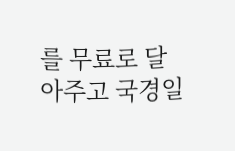를 무료로 달아주고 국경일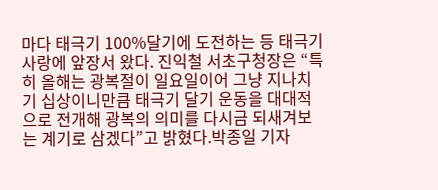마다 태극기 100%달기에 도전하는 등 태극기 사랑에 앞장서 왔다. 진익철 서초구청장은 “특히 올해는 광복절이 일요일이어 그냥 지나치기 십상이니만큼 태극기 달기 운동을 대대적으로 전개해 광복의 의미를 다시금 되새겨보는 계기로 삼겠다”고 밝혔다.박종일 기자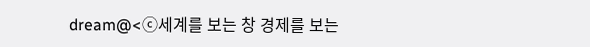dream@<ⓒ세계를 보는 창 경제를 보는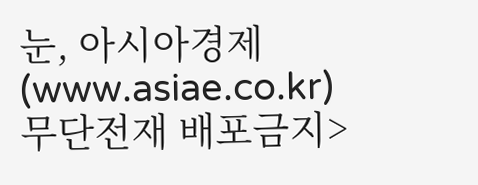눈, 아시아경제(www.asiae.co.kr) 무단전재 배포금지>